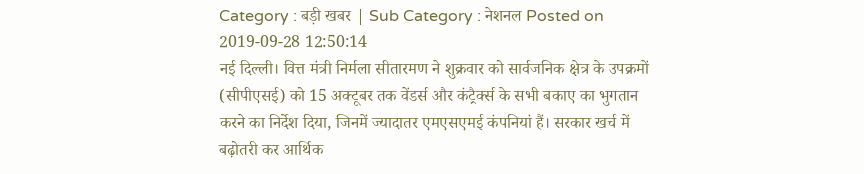Category : बड़ी खबर | Sub Category : नेशनल Posted on 2019-09-28 12:50:14
नई दिल्ली। वित्त मंत्री निर्मला सीतारमण ने शुक्रवार को सार्वजनिक क्षेत्र के उपक्रमों (सीपीएसई) को 15 अक्टूबर तक वेंडर्स और कंट्रैर्क्स के सभी बकाए का भुगतान करने का निर्देश दिया, जिनमें ज्यादातर एमएसएमई कंपनियां हैं। सरकार खर्च में बढ़ोतरी कर आर्थिक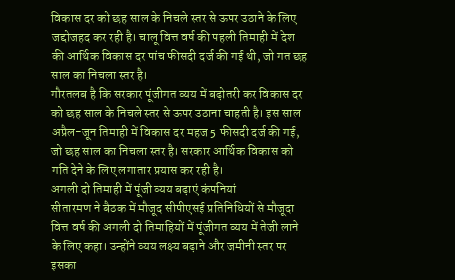विकास दर को छह साल के निचले स्तर से ऊपर उठाने के लिए जद्दोजहद कर रही है। चालू वित्त वर्ष की पहली तिमाही में देश की आर्थिक विकास दर पांच फीसदी दर्ज की गई थी, जो गत छह साल का निचला स्तर है।
गौरतलब है कि सरकार पूंजीगत व्यय में बढ़ोतरी कर विकास दर को छह साल के निचले स्तर से ऊपर उठाना चाहती है। इस साल अप्रैल-जून तिमाही में विकास दर महज 5 फीसदी दर्ज की गई, जो छह साल का निचला स्तर है। सरकार आर्थिक विकास को गति देने के लिए लगातार प्रयास कर रही है।
अगली दो तिमाही में पूंजी व्यय बढ़ाएं कंपनियां
सीतारमण ने बैठक में मौजूद सीपीएसई प्रतिनिधियों से मौजूदा वित्त वर्ष की अगली दो तिमाहियों में पूंजीगत व्यय में तेजी लाने के लिए कहा। उन्होंने व्यय लक्ष्य बढ़ाने और जमीनी स्तर पर इसका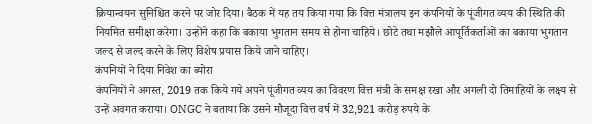क्रियान्वयन सुनिश्चित करने पर जोर दिया। बैठक में यह तय किया गया कि वित्त मंत्रालय इन कंपनियों के पूंजीगत व्यय की स्थिति की नियमित समीक्षा करेगा। उन्होंने कहा कि बकाया भुगतान समय से होना चाहिये। छोटे तथा मझौले आपूर्तिकर्ताओं का बकाया भुगतान जल्द से जल्द करने के लिए विशेष प्रयास किये जाने चाहिए।
कंपनियों ने दिया निवेश का ब्योरा
कंपनियों ने अगस्त, 2019 तक किये गये अपने पूंजीगत व्यय का विवरण वित्त मंत्री के समक्ष रखा और अगली दो तिमाहियों के लक्ष्य से उन्हें अवगत कराया। ONGC ने बताया कि उसने मौजूदा वित्त वर्ष में 32,921 करोड़ रुपये के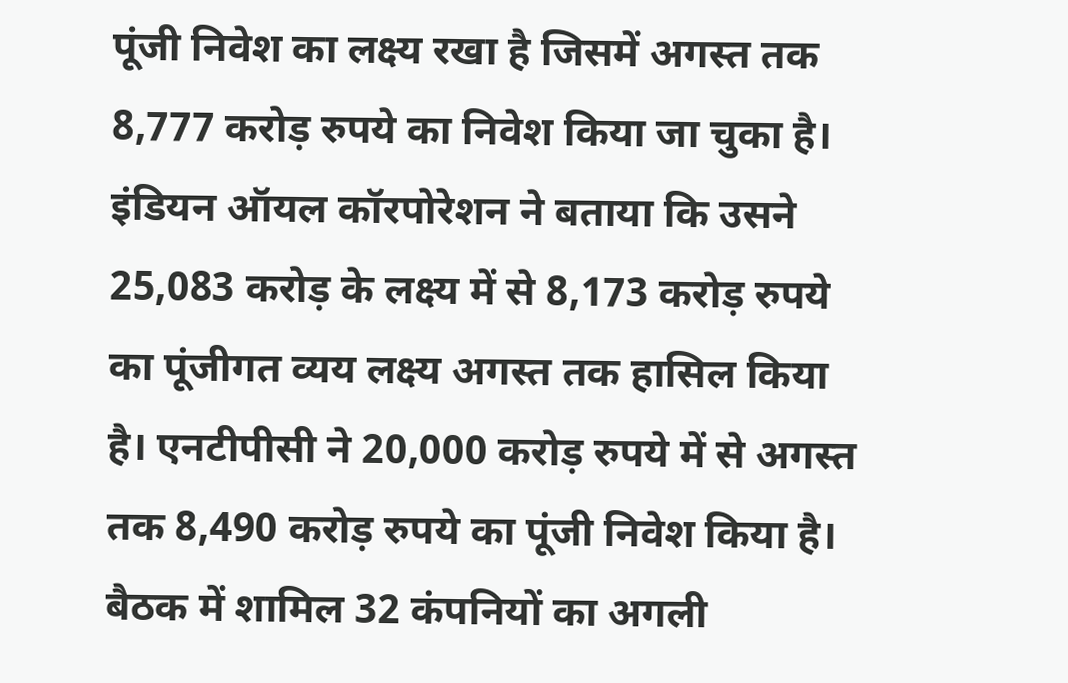पूंजी निवेश का लक्ष्य रखा है जिसमें अगस्त तक 8,777 करोड़ रुपये का निवेश किया जा चुका है।
इंडियन ऑयल कॉरपोरेशन ने बताया कि उसने 25,083 करोड़ के लक्ष्य में से 8,173 करोड़ रुपये का पूंजीगत व्यय लक्ष्य अगस्त तक हासिल किया है। एनटीपीसी ने 20,000 करोड़ रुपये में से अगस्त तक 8,490 करोड़ रुपये का पूंजी निवेश किया है।
बैठक में शामिल 32 कंपनियों का अगली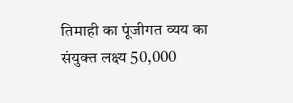तिमाही का पूंजीगत व्यय का संयुक्त लक्ष्य 50,000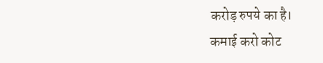करोड़ रुपये का है।
कमाई करो कोट